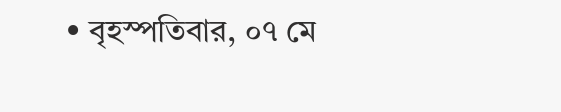• বৃহস্পতিবার, ০৭ মে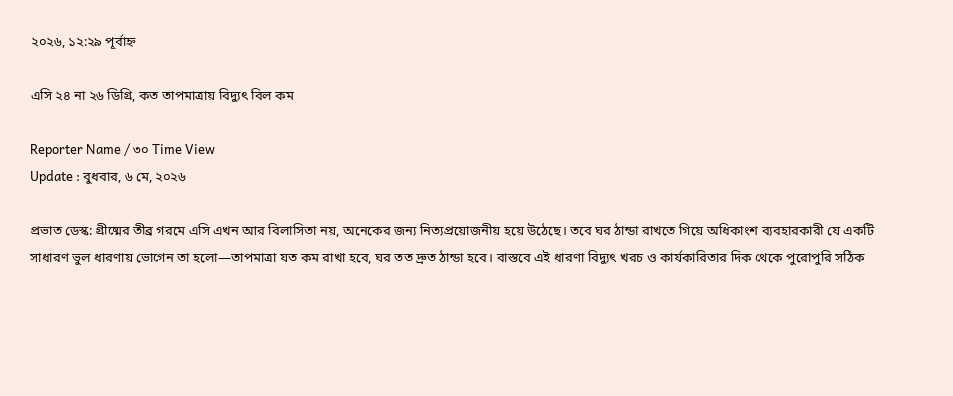২০২৬, ১২:২৯ পূর্বাহ্ন

এসি ২৪ না ২৬ ডিগ্রি, কত তাপমাত্রায় বিদ্যুৎ বিল কম

Reporter Name / ৩০ Time View
Update : বুধবার, ৬ মে, ২০২৬

প্রভাত ডেস্ক: গ্রীষ্মের তীব্র গরমে এসি এখন আর বিলাসিতা নয়, অনেকের জন্য নিত্যপ্রয়োজনীয় হয়ে উঠেছে। তবে ঘর ঠান্ডা রাখতে গিয়ে অধিকাংশ ব্যবহারকারী যে একটি সাধারণ ভুল ধারণায় ভোগেন তা হলো—তাপমাত্রা যত কম রাখা হবে, ঘর তত দ্রুত ঠান্ডা হবে। বাস্তবে এই ধারণা বিদ্যুৎ খরচ ও কার্যকারিতার দিক থেকে পুরোপুরি সঠিক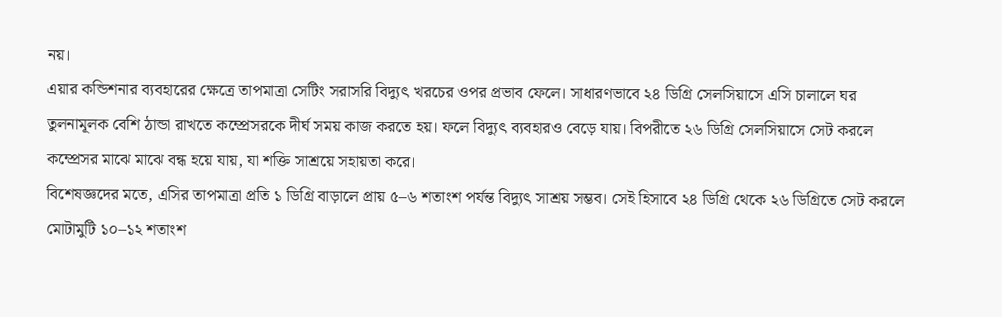নয়।
এয়ার কন্ডিশনার ব্যবহারের ক্ষেত্রে তাপমাত্রা সেটিং সরাসরি বিদ্যুৎ খরচের ওপর প্রভাব ফেলে। সাধারণভাবে ২৪ ডিগ্রি সেলসিয়াসে এসি চালালে ঘর তুলনামূলক বেশি ঠান্ডা রাখতে কম্প্রেসরকে দীর্ঘ সময় কাজ করতে হয়। ফলে বিদ্যুৎ ব্যবহারও বেড়ে যায়। বিপরীতে ২৬ ডিগ্রি সেলসিয়াসে সেট করলে কম্প্রেসর মাঝে মাঝে বন্ধ হয়ে যায়, যা শক্তি সাশ্রয়ে সহায়তা করে।
বিশেষজ্ঞদের মতে, এসির তাপমাত্রা প্রতি ১ ডিগ্রি বাড়ালে প্রায় ৫–৬ শতাংশ পর্যন্ত বিদ্যুৎ সাশ্রয় সম্ভব। সেই হিসাবে ২৪ ডিগ্রি থেকে ২৬ ডিগ্রিতে সেট করলে মোটামুটি ১০–১২ শতাংশ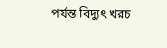পর্যন্ত বিদ্যুৎ খরচ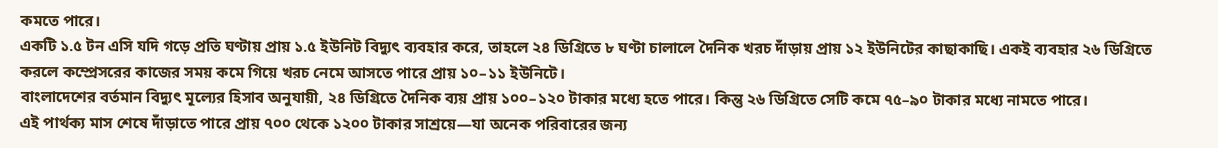কমতে পারে।
একটি ১.৫ টন এসি যদি গড়ে প্রতি ঘণ্টায় প্রায় ১.৫ ইউনিট বিদ্যুৎ ব্যবহার করে, তাহলে ২৪ ডিগ্রিতে ৮ ঘণ্টা চালালে দৈনিক খরচ দাঁড়ায় প্রায় ১২ ইউনিটের কাছাকাছি। একই ব্যবহার ২৬ ডিগ্রিতে করলে কম্প্রেসরের কাজের সময় কমে গিয়ে খরচ নেমে আসতে পারে প্রায় ১০–১১ ইউনিটে।
বাংলাদেশের বর্তমান বিদ্যুৎ মূল্যের হিসাব অনুযায়ী, ২৪ ডিগ্রিতে দৈনিক ব্যয় প্রায় ১০০–১২০ টাকার মধ্যে হতে পারে। কিন্তু ২৬ ডিগ্রিতে সেটি কমে ৭৫–৯০ টাকার মধ্যে নামতে পারে।
এই পার্থক্য মাস শেষে দাঁড়াতে পারে প্রায় ৭০০ থেকে ১২০০ টাকার সাশ্রয়ে—যা অনেক পরিবারের জন্য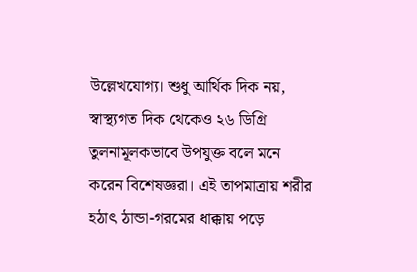উল্লেখযোগ্য। শুধু আর্থিক দিক নয়, স্বাস্থ্যগত দিক থেকেও ২৬ ডিগ্রি তুলনামূলকভাবে উপযুক্ত বলে মনে করেন বিশেষজ্ঞরা। এই তাপমাত্রায় শরীর হঠাৎ ঠান্ডা-গরমের ধাক্কায় পড়ে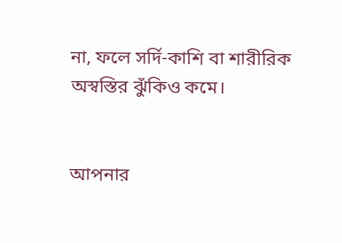না, ফলে সর্দি-কাশি বা শারীরিক অস্বস্তির ঝুঁকিও কমে।


আপনার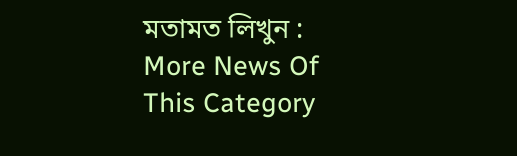মতামত লিখুন :
More News Of This Category